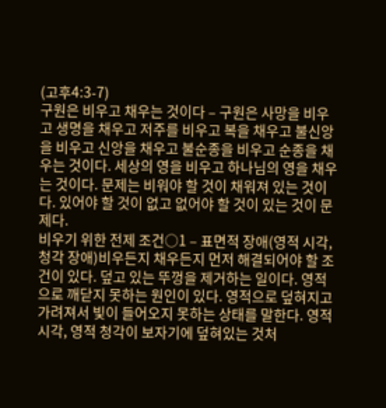(고후4:3-7)
구원은 비우고 채우는 것이다 – 구원은 사망을 비우고 생명을 채우고 저주를 비우고 복을 채우고 불신앙을 비우고 신앙을 채우고 불순종을 비우고 순종을 채우는 것이다. 세상의 영을 비우고 하나님의 영을 채우는 것이다. 문제는 비워야 할 것이 채워져 있는 것이다. 있어야 할 것이 없고 없어야 할 것이 있는 것이 문제다.
비우기 위한 전제 조건○1 – 표면적 장애(영적 시각, 청각 장애)비우든지 채우든지 먼저 해결되어야 할 조건이 있다. 덮고 있는 뚜껑을 제거하는 일이다. 영적으로 깨닫지 못하는 원인이 있다. 영적으로 덮혀지고 가려져서 빛이 들어오지 못하는 상태를 말한다. 영적 시각, 영적 청각이 보자기에 덮혀있는 것처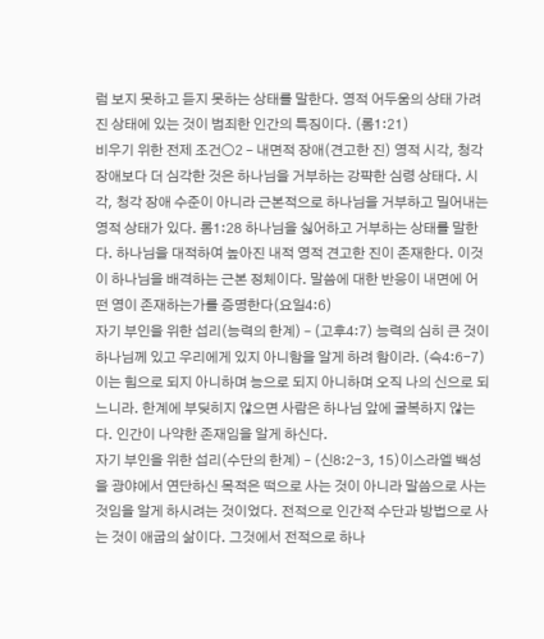럼 보지 못하고 듣지 못하는 상태를 말한다. 영적 어두움의 상태 가려진 상태에 있는 것이 범죄한 인간의 특징이다. (롬1:21)
비우기 위한 전제 조건○2 – 내면적 장애(견고한 진) 영적 시각, 청각 장애보다 더 심각한 것은 하나님을 거부하는 강퍅한 심령 상태다. 시각, 청각 장애 수준이 아니라 근본적으로 하나님을 거부하고 밀어내는 영적 상태가 있다. 롬1:28 하나님을 싫어하고 거부하는 상태를 말한다. 하나님을 대적하여 높아진 내적 영적 견고한 진이 존재한다. 이것이 하나님을 배격하는 근본 정체이다. 말씀에 대한 반응이 내면에 어떤 영이 존재하는가를 증명한다(요일4:6)
자기 부인을 위한 섭리(능력의 한계) – (고후4:7) 능력의 심히 큰 것이 하나님께 있고 우리에게 있지 아니함을 알게 하려 함이라. (슥4:6-7) 이는 힘으로 되지 아니하며 능으로 되지 아니하며 오직 나의 신으로 되느니라. 한계에 부딪히지 않으면 사람은 하나님 앞에 굴복하지 않는다. 인간이 나약한 존재임을 알게 하신다.
자기 부인을 위한 섭리(수단의 한계) – (신8:2-3, 15)이스라엘 백성을 광야에서 연단하신 목적은 떡으로 사는 것이 아니라 말씀으로 사는 것임을 알게 하시려는 것이었다. 전적으로 인간적 수단과 방법으로 사는 것이 애굽의 삶이다. 그것에서 전적으로 하나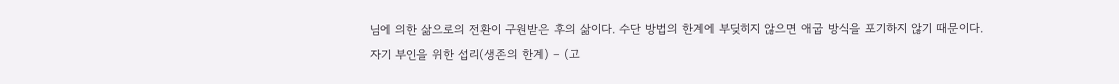님에 의한 삶으로의 전환이 구원받은 후의 삶이다. 수단 방법의 한계에 부딪히지 않으면 애굽 방식을 포기하지 않기 때문이다.
자기 부인을 위한 섭리(생존의 한계) – (고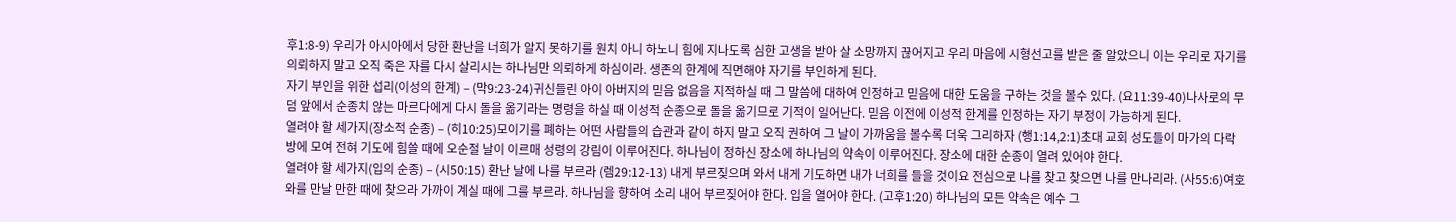후1:8-9) 우리가 아시아에서 당한 환난을 너희가 알지 못하기를 원치 아니 하노니 힘에 지나도록 심한 고생을 받아 살 소망까지 끊어지고 우리 마음에 시형선고를 받은 줄 알았으니 이는 우리로 자기를 의뢰하지 말고 오직 죽은 자를 다시 살리시는 하나님만 의뢰하게 하심이라. 생존의 한계에 직면해야 자기를 부인하게 된다.
자기 부인을 위한 섭리(이성의 한계) – (막9:23-24)귀신들린 아이 아버지의 믿음 없음을 지적하실 때 그 말씀에 대하여 인정하고 믿음에 대한 도움을 구하는 것을 볼수 있다. (요11:39-40)나사로의 무덤 앞에서 순종치 않는 마르다에게 다시 돌을 옮기라는 명령을 하실 때 이성적 순종으로 돌을 옮기므로 기적이 일어난다. 믿음 이전에 이성적 한계를 인정하는 자기 부정이 가능하게 된다.
열려야 할 세가지(장소적 순종) – (히10:25)모이기를 폐하는 어떤 사람들의 습관과 같이 하지 말고 오직 권하여 그 날이 가까움을 볼수록 더욱 그리하자 (행1:14,2:1)초대 교회 성도들이 마가의 다락방에 모여 전혀 기도에 힘쓸 때에 오순절 날이 이르매 성령의 강림이 이루어진다. 하나님이 정하신 장소에 하나님의 약속이 이루어진다. 장소에 대한 순종이 열려 있어야 한다.
열려야 할 세가지(입의 순종) – (시50:15) 환난 날에 나를 부르라 (렘29:12-13) 내게 부르짖으며 와서 내게 기도하면 내가 너희를 들을 것이요 전심으로 나를 찾고 찾으면 나를 만나리라. (사55:6)여호와를 만날 만한 때에 찾으라 가까이 계실 때에 그를 부르라. 하나님을 향하여 소리 내어 부르짖어야 한다. 입을 열어야 한다. (고후1:20) 하나님의 모든 약속은 예수 그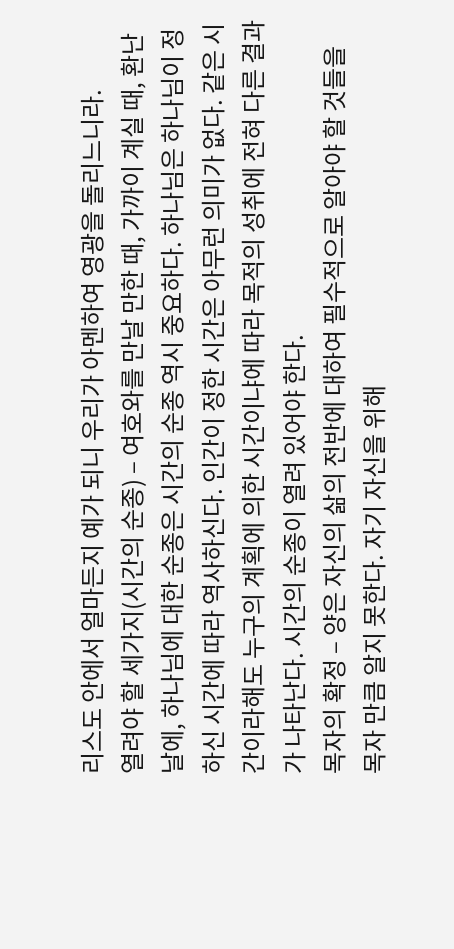리스도 안에서 얼마든지 예가 되니 우리가 아멘하여 영광을 돌리느니라.
열려야 할 세가지(시간의 순종) – 여호와를 만날 만한 때, 가까이 계실 때, 환난 날에, 하나님에 대한 순종은 시간의 순종 역시 중요하다. 하나님은 하나님이 정하신 시간에 따라 역사하신다. 인간이 정한 시간은 아무런 의미가 없다. 같은 시간이라해도 누구의 계획에 의한 시간이냐에 따라 목적의 성취에 전혀 다른 결과가 나타난다. 시간의 순종이 열려 있어야 한다.
목자의 확정 – 양은 자신의 삶의 전반에 대하여 필수적으로 알아야 할 것들을 목자 만큼 알지 못한다. 자기 자신을 위해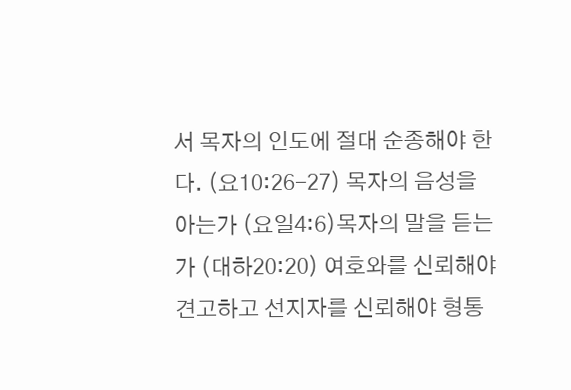서 목자의 인도에 절대 순종해야 한다. (요10:26-27) 목자의 음성을 아는가 (요일4:6)목자의 말을 듣는가 (대하20:20) 여호와를 신뢰해야 견고하고 선지자를 신뢰해야 형통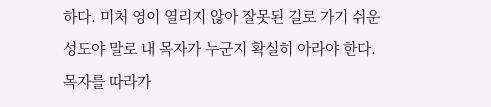하다. 미처 영이 열리지 않아 잘못된 길로 가기 쉬운 성도야 말로 내 목자가 누군지 확실히 아라야 한다. 목자를 따라가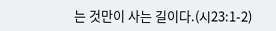는 것만이 사는 길이다.(시23:1-2)